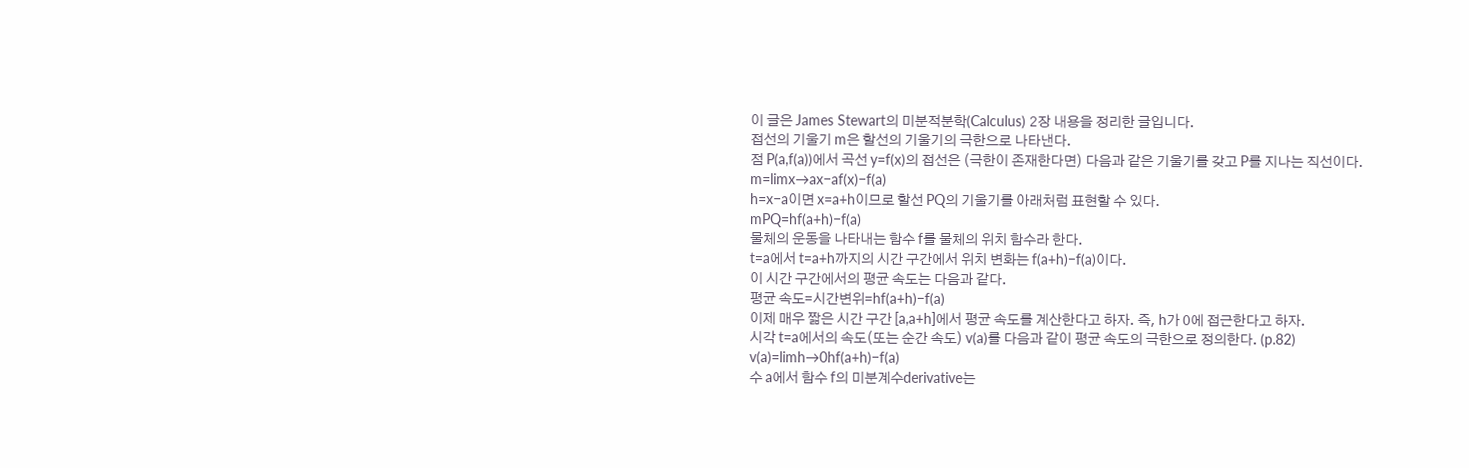이 글은 James Stewart의 미분적분학(Calculus) 2장 내용을 정리한 글입니다.
접선의 기울기 m은 할선의 기울기의 극한으로 나타낸다.
점 P(a,f(a))에서 곡선 y=f(x)의 접선은 (극한이 존재한다면) 다음과 같은 기울기를 갖고 P를 지나는 직선이다.
m=limx→ax−af(x)−f(a)
h=x−a이면 x=a+h이므로 할선 PQ의 기울기를 아래처럼 표현할 수 있다.
mPQ=hf(a+h)−f(a)
물체의 운동을 나타내는 함수 f를 물체의 위치 함수라 한다.
t=a에서 t=a+h까지의 시간 구간에서 위치 변화는 f(a+h)−f(a)이다.
이 시간 구간에서의 평균 속도는 다음과 같다.
평균 속도=시간변위=hf(a+h)−f(a)
이제 매우 짧은 시간 구간 [a,a+h]에서 평균 속도를 계산한다고 하자. 즉, h가 0에 접근한다고 하자.
시각 t=a에서의 속도(또는 순간 속도) v(a)를 다음과 같이 평균 속도의 극한으로 정의한다. (p.82)
v(a)=limh→0hf(a+h)−f(a)
수 a에서 함수 f의 미분계수derivative는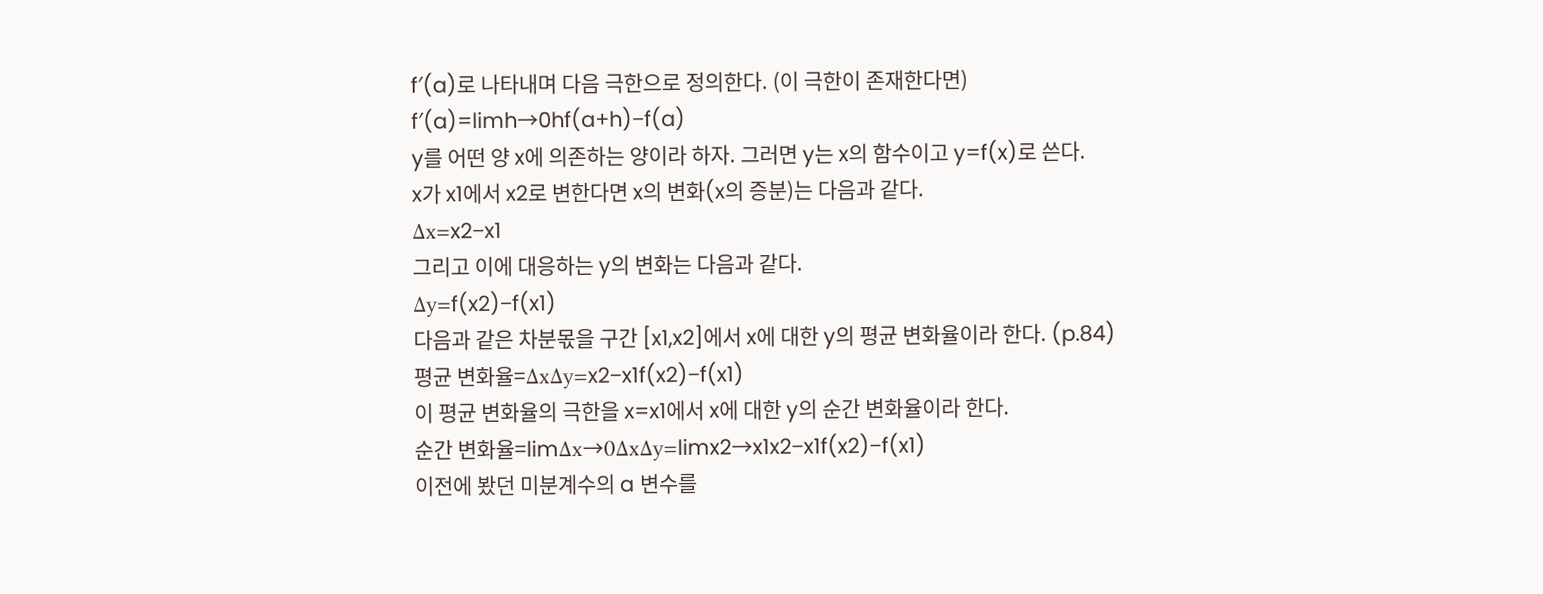f′(a)로 나타내며 다음 극한으로 정의한다. (이 극한이 존재한다면)
f′(a)=limh→0hf(a+h)−f(a)
y를 어떤 양 x에 의존하는 양이라 하자. 그러면 y는 x의 함수이고 y=f(x)로 쓴다.
x가 x1에서 x2로 변한다면 x의 변화(x의 증분)는 다음과 같다.
Δx=x2−x1
그리고 이에 대응하는 y의 변화는 다음과 같다.
Δy=f(x2)−f(x1)
다음과 같은 차분몫을 구간 [x1,x2]에서 x에 대한 y의 평균 변화율이라 한다. (p.84)
평균 변화율=ΔxΔy=x2−x1f(x2)−f(x1)
이 평균 변화율의 극한을 x=x1에서 x에 대한 y의 순간 변화율이라 한다.
순간 변화율=limΔx→0ΔxΔy=limx2→x1x2−x1f(x2)−f(x1)
이전에 봤던 미분계수의 a 변수를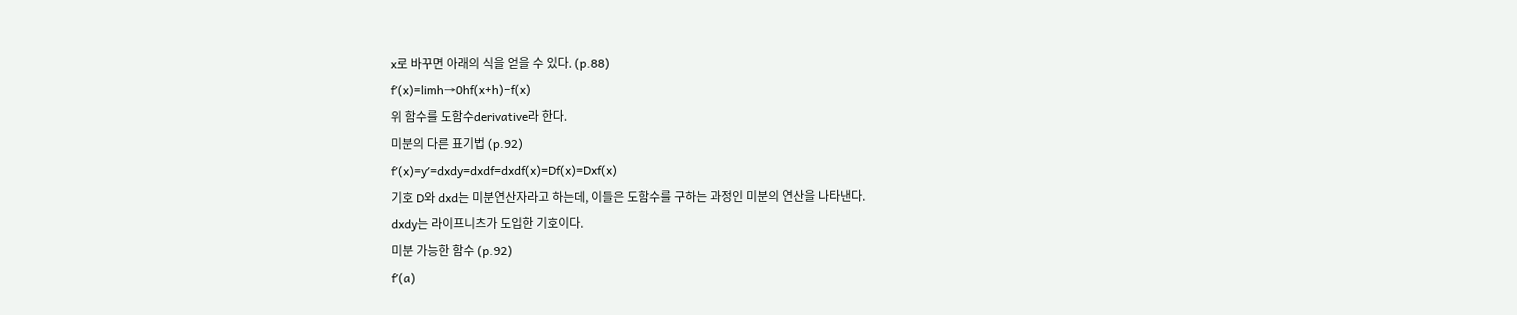x로 바꾸면 아래의 식을 얻을 수 있다. (p.88)
f′(x)=limh→0hf(x+h)−f(x)
위 함수를 도함수derivative라 한다.
미분의 다른 표기법 (p.92)
f′(x)=y′=dxdy=dxdf=dxdf(x)=Df(x)=Dxf(x)
기호 D와 dxd는 미분연산자라고 하는데, 이들은 도함수를 구하는 과정인 미분의 연산을 나타낸다.
dxdy는 라이프니츠가 도입한 기호이다.
미분 가능한 함수 (p.92)
f′(a)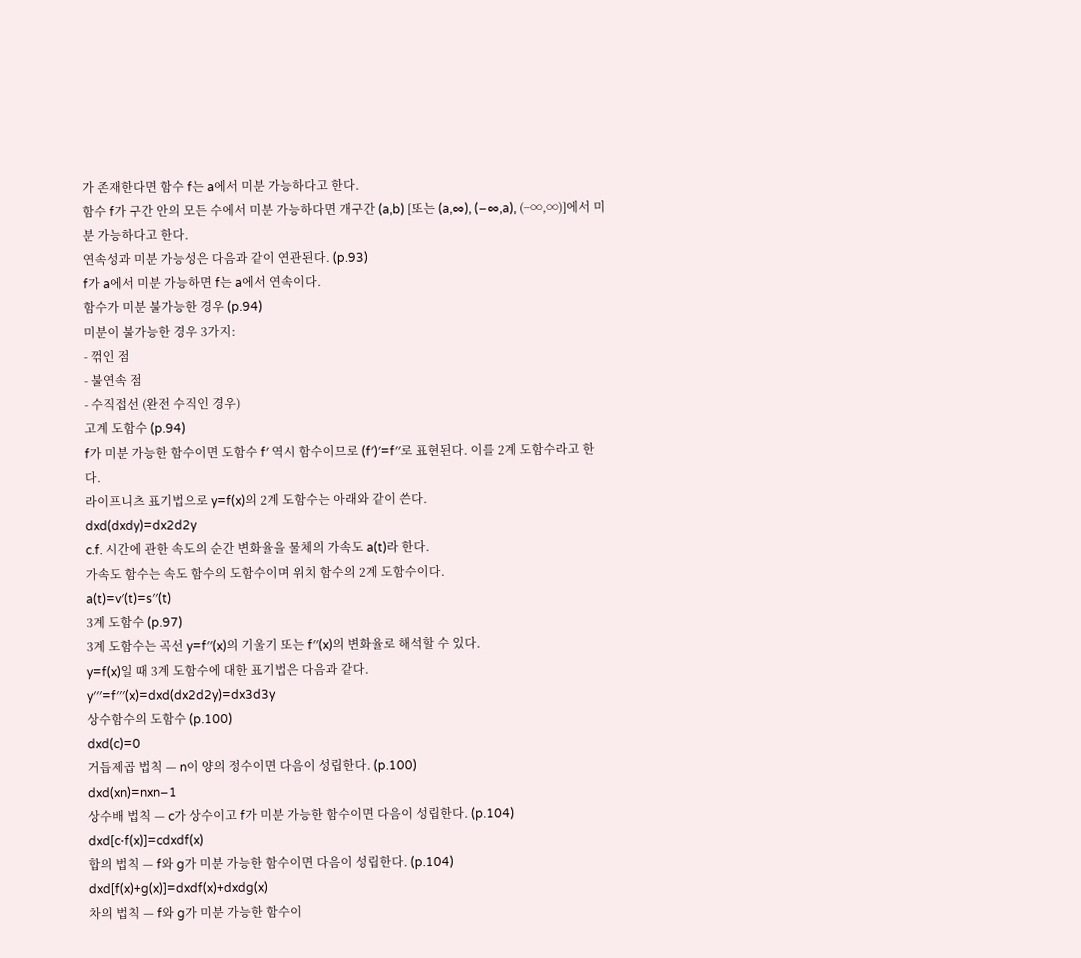가 존재한다면 함수 f는 a에서 미분 가능하다고 한다.
함수 f가 구간 안의 모든 수에서 미분 가능하다면 개구간 (a,b) [또는 (a,∞), (−∞,a), (−∞,∞)]에서 미분 가능하다고 한다.
연속성과 미분 가능성은 다음과 같이 연관된다. (p.93)
f가 a에서 미분 가능하면 f는 a에서 연속이다.
함수가 미분 불가능한 경우 (p.94)
미분이 불가능한 경우 3가지:
- 꺾인 점
- 불연속 점
- 수직접선 (완전 수직인 경우)
고계 도함수 (p.94)
f가 미분 가능한 함수이면 도함수 f′ 역시 함수이므로 (f′)′=f′′로 표현된다. 이를 2계 도함수라고 한다.
라이프니츠 표기법으로 y=f(x)의 2계 도함수는 아래와 같이 쓴다.
dxd(dxdy)=dx2d2y
c.f. 시간에 관한 속도의 순간 변화율을 물체의 가속도 a(t)라 한다.
가속도 함수는 속도 함수의 도함수이며 위치 함수의 2계 도함수이다.
a(t)=v′(t)=s′′(t)
3계 도함수 (p.97)
3계 도함수는 곡선 y=f′′(x)의 기울기 또는 f′′(x)의 변화율로 해석할 수 있다.
y=f(x)일 때 3계 도함수에 대한 표기법은 다음과 같다.
y′′′=f′′′(x)=dxd(dx2d2y)=dx3d3y
상수함수의 도함수 (p.100)
dxd(c)=0
거듭제곱 법칙 — n이 양의 정수이면 다음이 성립한다. (p.100)
dxd(xn)=nxn−1
상수배 법칙 — c가 상수이고 f가 미분 가능한 함수이면 다음이 성립한다. (p.104)
dxd[c⋅f(x)]=cdxdf(x)
합의 법칙 — f와 g가 미분 가능한 함수이면 다음이 성립한다. (p.104)
dxd[f(x)+g(x)]=dxdf(x)+dxdg(x)
차의 법칙 — f와 g가 미분 가능한 함수이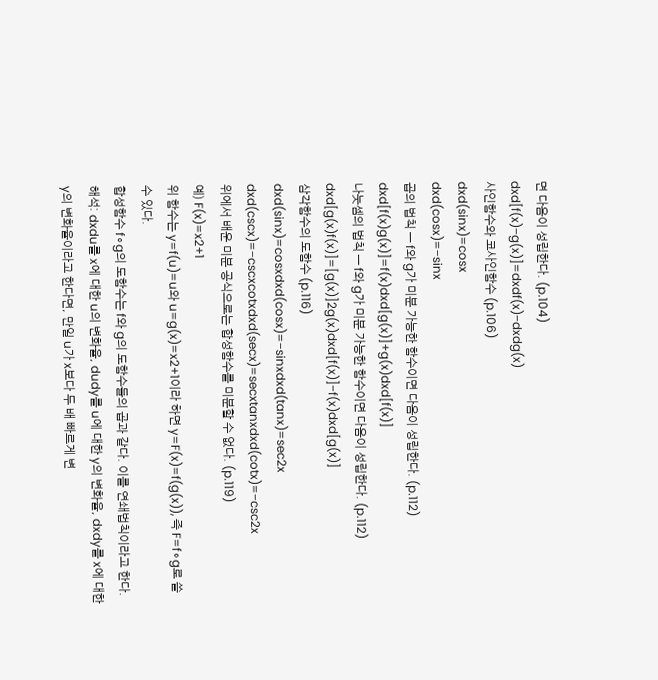면 다음이 성립한다. (p.104)
dxd[f(x)−g(x)]=dxdf(x)−dxdg(x)
사인함수와 코사인함수 (p.106)
dxd(sinx)=cosx
dxd(cosx)=−sinx
곱의 법칙 — f와 g가 미분 가능한 함수이면 다음이 성립한다. (p.112)
dxd[f(x)g(x)]=f(x)dxd[g(x)]+g(x)dxd[f(x)]
나눗셈의 법칙 — f와 g가 미분 가능한 함수이면 다음이 성립한다. (p.112)
dxd[g(x)f(x)]=[g(x)]2g(x)dxd[f(x)]−f(x)dxd[g(x)]
삼각함수의 도함수 (p.116)
dxd(sinx)=cosxdxd(cosx)=−sinxdxd(tanx)=sec2x
dxd(cscx)=−cscxcotxdxd(secx)=secxtanxdxd(cotx)=−csc2x
위에서 배운 미분 공식으로는 합성함수를 미분할 수 없다. (p.119)
예) F(x)=x2+1
위 함수는 y=f(u)=u와 u=g(x)=x2+1이라 하면 y=F(x)=f(g(x)), 즉 F=f∘g로 쓸 수 있다.
합성함수 f∘g의 도함수는 f와 g의 도함수들의 곱과 같다. 이를 연쇄법칙이라고 한다.
해석: dxdu를 x에 대한 u의 변화율, dudy를 u에 대한 y의 변화율, dxdy를 x에 대한 y의 변화율이라고 한다면, 만일 u가 x보다 두 배 빠르게 변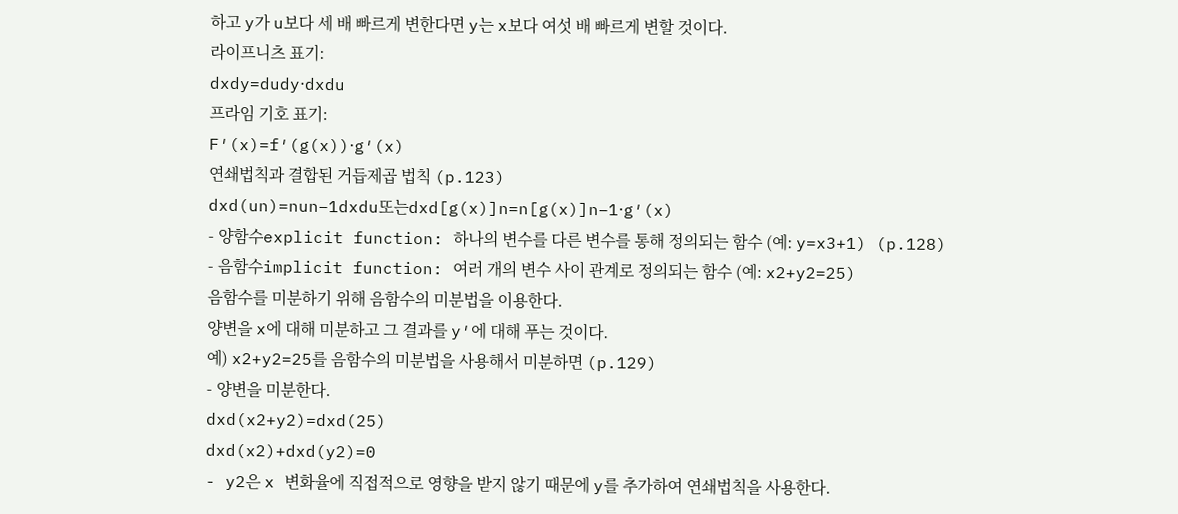하고 y가 u보다 세 배 빠르게 변한다면 y는 x보다 여섯 배 빠르게 변할 것이다.
라이프니츠 표기:
dxdy=dudy⋅dxdu
프라임 기호 표기:
F′(x)=f′(g(x))⋅g′(x)
연쇄법칙과 결합된 거듭제곱 법칙 (p.123)
dxd(un)=nun−1dxdu또는dxd[g(x)]n=n[g(x)]n−1⋅g′(x)
- 양함수explicit function: 하나의 변수를 다른 변수를 통해 정의되는 함수 (예: y=x3+1) (p.128)
- 음함수implicit function: 여러 개의 변수 사이 관계로 정의되는 함수 (예: x2+y2=25)
음함수를 미분하기 위해 음함수의 미분법을 이용한다.
양변을 x에 대해 미분하고 그 결과를 y′에 대해 푸는 것이다.
예) x2+y2=25를 음함수의 미분법을 사용해서 미분하면 (p.129)
- 양변을 미분한다.
dxd(x2+y2)=dxd(25)
dxd(x2)+dxd(y2)=0
- y2은 x 변화율에 직접적으로 영향을 받지 않기 때문에 y를 추가하여 연쇄법칙을 사용한다.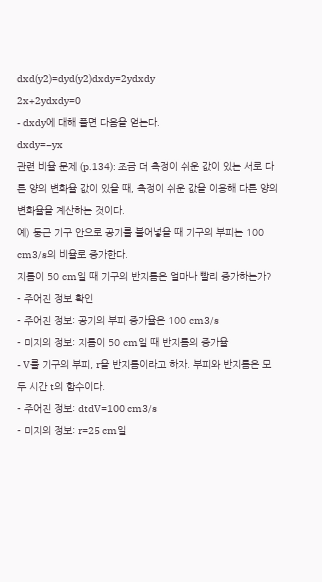dxd(y2)=dyd(y2)dxdy=2ydxdy
2x+2ydxdy=0
- dxdy에 대해 풀면 다음을 얻는다.
dxdy=−yx
관련 비율 문제 (p.134): 조금 더 측정이 쉬운 값이 있는 서로 다른 양의 변화율 값이 있을 때, 측정이 쉬운 값을 이용해 다른 양의 변화율을 계산하는 것이다.
예) 둥근 기구 안으로 공기를 불어넣을 때 기구의 부피는 100 cm3/s의 비율로 증가한다.
지름이 50 cm일 때 기구의 반지름은 얼마나 빨리 증가하는가?
- 주어진 정보 확인
- 주어진 정보: 공기의 부피 증가율은 100 cm3/s
- 미지의 정보: 지름이 50 cm일 때 반지름의 증가율
- V를 기구의 부피, r을 반지름이라고 하자. 부피와 반지름은 모두 시간 t의 함수이다.
- 주어진 정보: dtdV=100 cm3/s
- 미지의 정보: r=25 cm일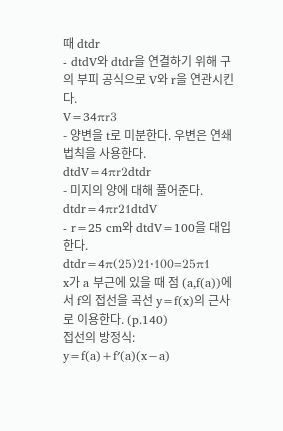때 dtdr
- dtdV와 dtdr을 연결하기 위해 구의 부피 공식으로 V와 r을 연관시킨다.
V=34πr3
- 양변을 t로 미분한다. 우변은 연쇄법칙을 사용한다.
dtdV=4πr2dtdr
- 미지의 양에 대해 풀어준다.
dtdr=4πr21dtdV
- r=25 cm와 dtdV=100을 대입한다.
dtdr=4π(25)21⋅100=25π1
x가 a 부근에 있을 때 점 (a,f(a))에서 f의 접선을 곡선 y=f(x)의 근사로 이용한다. (p.140)
접선의 방정식:
y=f(a)+f′(a)(x−a)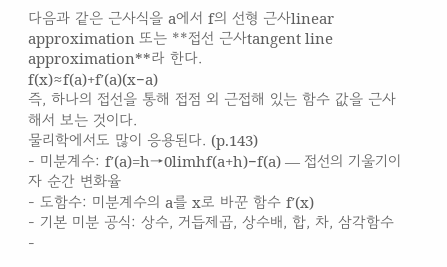다음과 같은 근사식을 a에서 f의 선형 근사linear approximation 또는 **접선 근사tangent line approximation**라 한다.
f(x)≈f(a)+f′(a)(x−a)
즉, 하나의 접선을 통해 접점 외 근접해 있는 함수 값을 근사해서 보는 것이다.
물리학에서도 많이 응용된다. (p.143)
- 미분계수: f′(a)=h→0limhf(a+h)−f(a) — 접선의 기울기이자 순간 변화율
- 도함수: 미분계수의 a를 x로 바꾼 함수 f′(x)
- 기본 미분 공식: 상수, 거듭제곱, 상수배, 합, 차, 삼각함수
-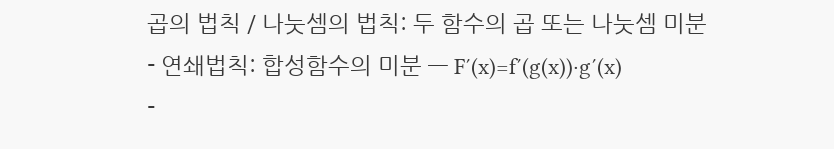곱의 법칙 / 나눗셈의 법칙: 두 함수의 곱 또는 나눗셈 미분
- 연쇄법칙: 합성함수의 미분 — F′(x)=f′(g(x))⋅g′(x)
-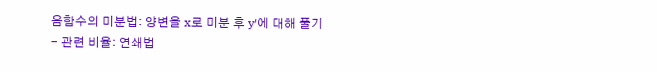음함수의 미분법: 양변을 x로 미분 후 y′에 대해 풀기
- 관련 비율: 연쇄법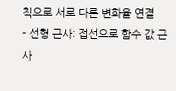칙으로 서로 다른 변화율 연결
- 선형 근사: 접선으로 함수 값 근사